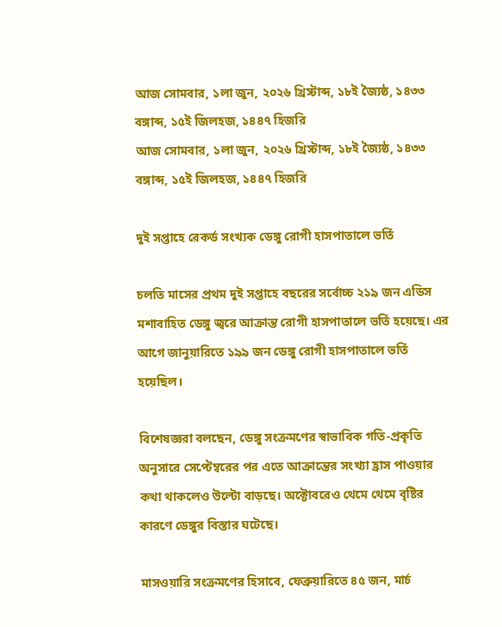আজ সোমবার, ১লা জুন, ২০২৬ খ্রিস্টাব্দ, ১৮ই জ্যৈষ্ঠ, ১৪৩৩ বঙ্গাব্দ, ১৫ই জিলহজ, ১৪৪৭ হিজরি
আজ সোমবার, ১লা জুন, ২০২৬ খ্রিস্টাব্দ, ১৮ই জ্যৈষ্ঠ, ১৪৩৩ বঙ্গাব্দ, ১৫ই জিলহজ, ১৪৪৭ হিজরি

দুই সপ্তাহে রেকর্ড সংখ্যক ডেঙ্গু রোগী হাসপাতালে ভর্তি

চলতি মাসের প্রথম দুই সপ্তাহে বছরের সর্বোচ্চ ২১৯ জন এডিস মশাবাহিত ডেঙ্গু জ্বরে আক্রান্ত রোগী হাসপাতালে ভর্তি হয়েছে। এর আগে জানুয়ারিতে ১৯৯ জন ডেঙ্গু রোগী হাসপাতালে ভর্তি হয়েছিল।

বিশেষজ্ঞরা বলছেন, ডেঙ্গু সংক্রমণের স্বাভাবিক গতি-প্রকৃতি অনুসারে সেপ্টেম্বরের পর এতে আক্রান্তের সংখ্যা হ্রাস পাওয়ার কথা থাকলেও উল্টো বাড়ছে। অক্টোবরেও থেমে থেমে বৃষ্টির কারণে ডেঙ্গুর বিস্তার ঘটেছে।

মাসওয়ারি সংক্রমণের হিসাবে, ফেব্রুয়ারিতে ৪৫ জন, মার্চ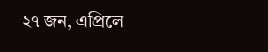২৭ জন, এপ্রিলে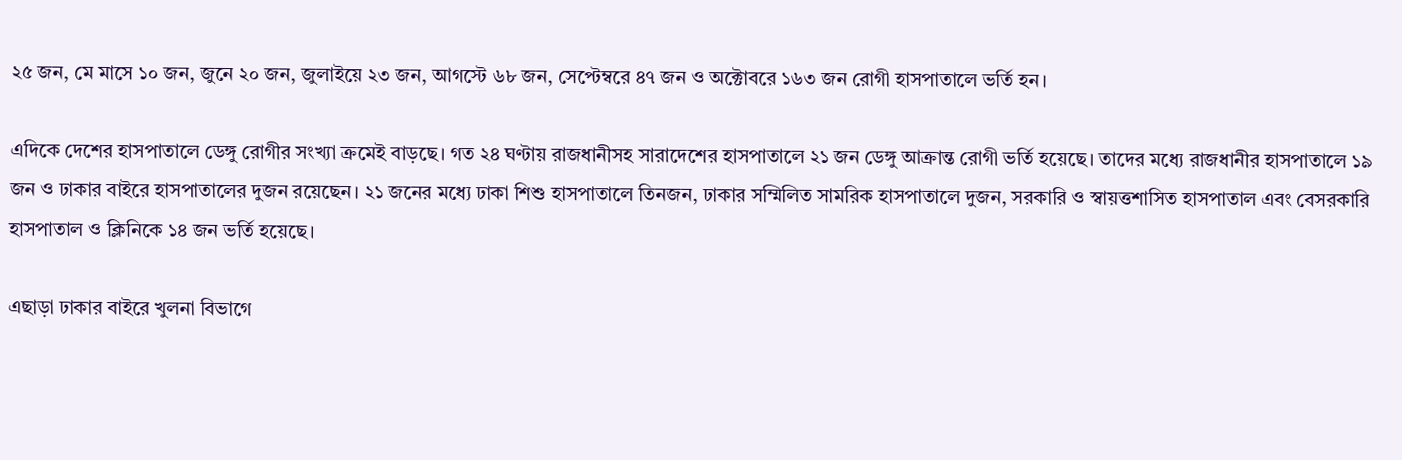২৫ জন, মে মাসে ১০ জন, জুনে ২০ জন, জুলাইয়ে ২৩ জন, আগস্টে ৬৮ জন, সেপ্টেম্বরে ৪৭ জন ও অক্টোবরে ১৬৩ জন রোগী হাসপাতালে ভর্তি হন।

এদিকে দেশের হাসপাতালে ডেঙ্গু রোগীর সংখ্যা ক্রমেই বাড়ছে। গত ২৪ ঘণ্টায় রাজধানীসহ সারাদেশের হাসপাতালে ২১ জন ডেঙ্গু আক্রান্ত রোগী ভর্তি হয়েছে। তাদের মধ্যে রাজধানীর হাসপাতালে ১৯ জন ও ঢাকার বাইরে হাসপাতালের দুজন রয়েছেন। ২১ জনের মধ্যে ঢাকা শিশু হাসপাতালে তিনজন, ঢাকার সম্মিলিত সামরিক হাসপাতালে দুজন, সরকারি ও স্বায়ত্তশাসিত হাসপাতাল এবং বেসরকারি হাসপাতাল ও ক্লিনিকে ১৪ জন ভর্তি হয়েছে।

এছাড়া ঢাকার বাইরে খুলনা বিভাগে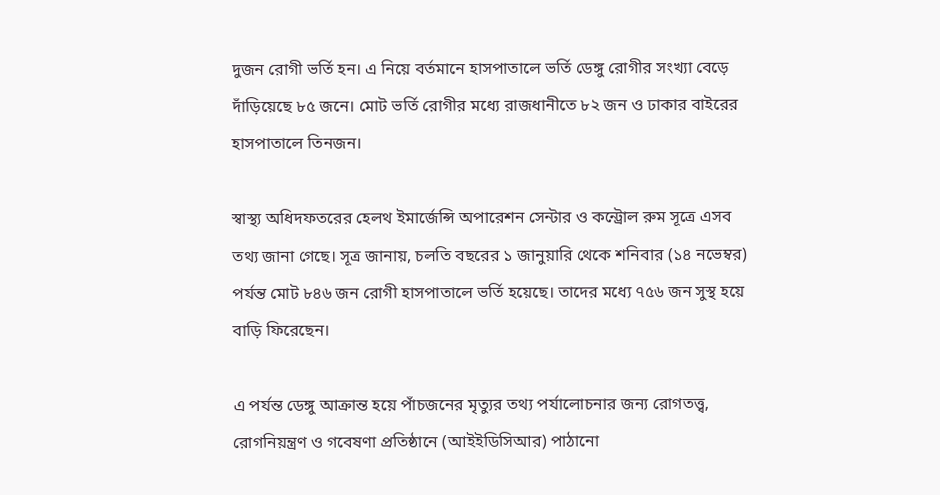দুজন রোগী ভর্তি হন। এ নিয়ে বর্তমানে হাসপাতালে ভর্তি ডেঙ্গু রোগীর সংখ্যা বেড়ে দাঁড়িয়েছে ৮৫ জনে। মোট ভর্তি রোগীর মধ্যে রাজধানীতে ৮২ জন ও ঢাকার বাইরের হাসপাতালে তিনজন।

স্বাস্থ্য অধিদফতরের হেলথ ইমার্জেন্সি অপারেশন সেন্টার ও কন্ট্রোল রুম সূত্রে এসব তথ্য জানা গেছে। সূত্র জানায়, চলতি বছরের ১ জানুয়ারি থেকে শনিবার (১৪ নভেম্বর) পর্যন্ত মোট ৮৪৬ জন রোগী হাসপাতালে ভর্তি হয়েছে। তাদের মধ্যে ৭৫৬ জন সুস্থ হয়ে বাড়ি ফিরেছেন।

এ পর্যন্ত ডেঙ্গু আক্রান্ত হয়ে পাঁচজনের মৃত্যুর তথ্য পর্যালোচনার জন্য রোগতত্ত্ব, রোগনিয়ন্ত্রণ ও গবেষণা প্রতিষ্ঠানে (আইইডিসিআর) পাঠানো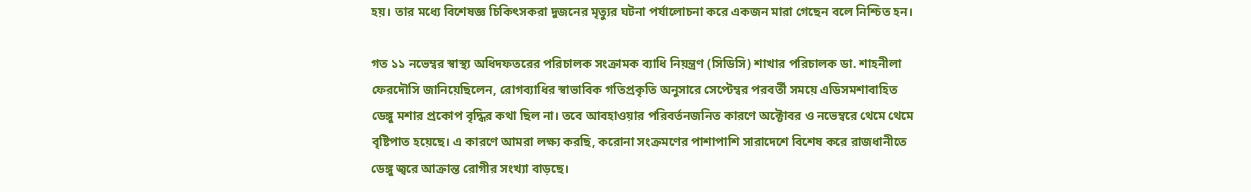হয়। তার মধ্যে বিশেষজ্ঞ চিকিৎসকরা দুজনের মৃত্যুর ঘটনা পর্যালোচনা করে একজন মারা গেছেন বলে নিশ্চিত হন।

গত ১১ নভেম্বর স্বাস্থ্য অধিদফতরের পরিচালক সংক্রামক ব্যাধি নিয়ন্ত্রণ (সিডিসি) শাখার পরিচালক ডা. শাহনীলা ফেরদৌসি জানিয়েছিলেন, রোগব্যাধির স্বাভাবিক গতিপ্রকৃতি অনুসারে সেপ্টেম্বর পরবর্তী সময়ে এডিসমশাবাহিত ডেঙ্গু মশার প্রকোপ বৃদ্ধির কথা ছিল না। তবে আবহাওয়ার পরিবর্তনজনিত কারণে অক্টোবর ও নভেম্বরে থেমে থেমে বৃষ্টিপাত হয়েছে। এ কারণে আমরা লক্ষ্য করছি, করোনা সংক্রমণের পাশাপাশি সারাদেশে বিশেষ করে রাজধানীতে ডেঙ্গু জ্বরে আক্রান্ত রোগীর সংখ্যা বাড়ছে।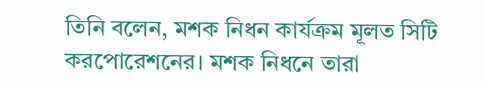তিনি বলেন, মশক নিধন কার্যক্রম মূলত সিটি করপোরেশনের। মশক নিধনে তারা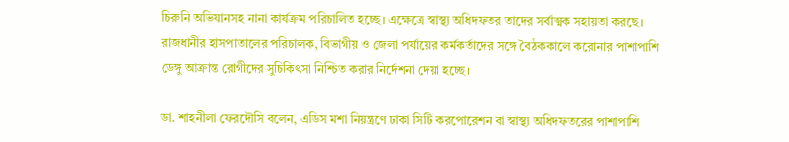চিরুনি অভিযানসহ নানা কার্যক্রম পরিচালিত হচ্ছে। এক্ষেত্রে স্বাস্থ্য অধিদফতর তাদের সর্বাত্মক সহায়তা করছে। রাজধানীর হাসপাতালের পরিচালক, বিভাগীয় ও জেলা পর্যায়ের কর্মকর্তাদের সঙ্গে বৈঠককালে করোনার পাশাপাশি ডেঙ্গু আক্রান্ত রোগীদের সুচিকিৎসা নিশ্চিত করার নির্দেশনা দেয়া হচ্ছে।

ডা. শাহনীলা ফেরদৌসি বলেন, এডিস মশা নিয়ন্ত্রণে ঢাকা সিটি করপোরেশন বা স্বাস্থ্য অধিদফতরের পাশাপাশি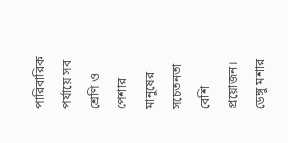পারিবারিক পর্যায়ে সব শ্রেণি ও পেশার মানুষের সচেতনতা বেশি প্রয়োজন। ডেঙ্গু মশার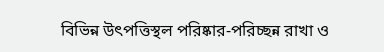বিভিন্ন উৎপত্তিস্থল পরিষ্কার-পরিচ্ছন্ন রাখা ও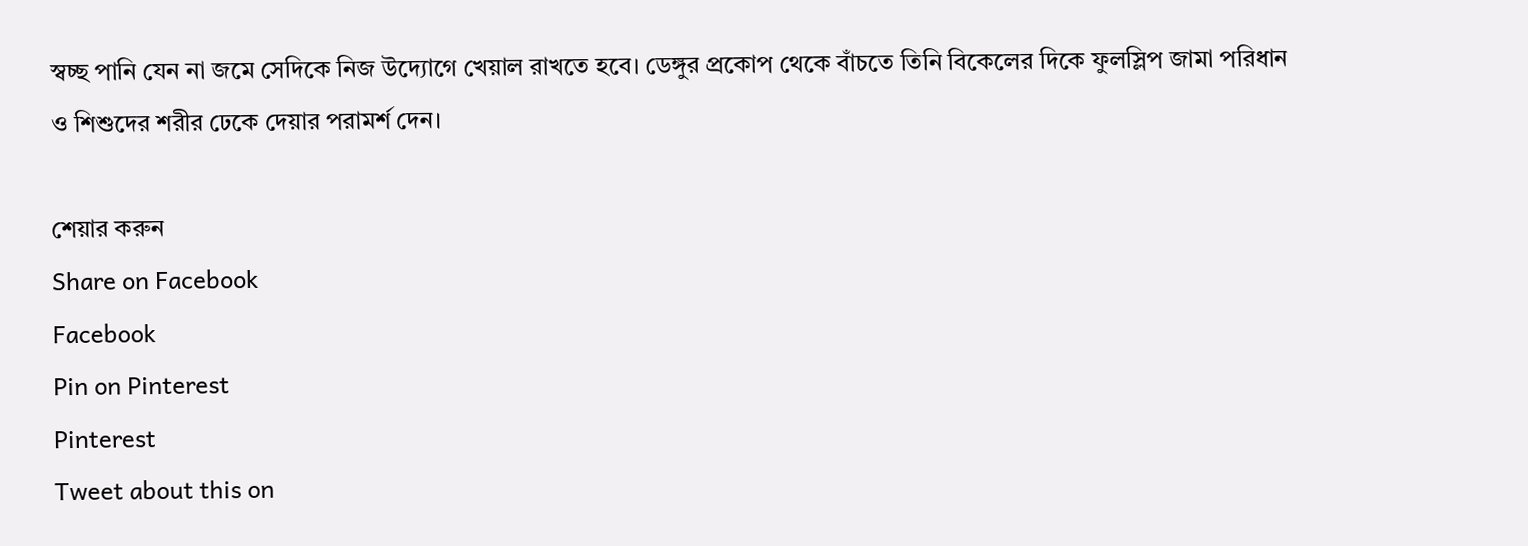স্বচ্ছ পানি যেন না জমে সেদিকে নিজ উদ্যোগে খেয়াল রাখতে হবে। ডেঙ্গুর প্রকোপ থেকে বাঁচতে তিনি বিকেলের দিকে ফুলস্লিপ জামা পরিধান ও শিশুদের শরীর ঢেকে দেয়ার পরামর্শ দেন।

শেয়ার করুন
Share on Facebook
Facebook
Pin on Pinterest
Pinterest
Tweet about this on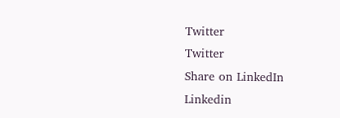Twitter
Twitter
Share on LinkedIn
Linkedin